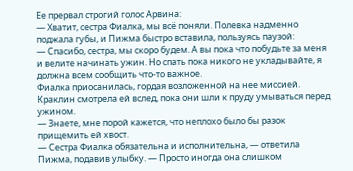Ее прервал строгий голос Арвина:
— Хватит, сестра Фиалка, мы всё поняли. Полевка надменно поджала губы, и Пижма быстро вставила, пользуясь паузой:
— Спасибо, сестра, мы скоро будем. А вы пока что побудьте за меня и велите начинать ужин. Но спать пока никого не укладывайте, я должна всем сообщить что-то важное.
Фиалка приосанилась, гордая возложенной на нее миссией. Краклин смотрела ей вслед, пока они шли к пруду умываться перед ужином.
— Знаете, мне порой кажется, что неплохо было бы разок прищемить ей хвост.
— Сестра Фиалка обязательна и исполнительна, — ответила Пижма, подавив улыбку. — Просто иногда она слишком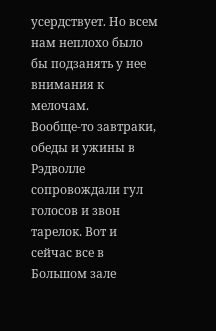усердствует. Но всем нам неплохо было бы подзанять у нее внимания к мелочам.
Вообще-то завтраки, обеды и ужины в Рэдволле сопровождали гул голосов и звон тарелок. Вот и сейчас все в Большом зале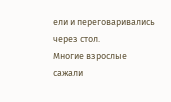ели и переговаривались через стол.
Многие взрослые сажали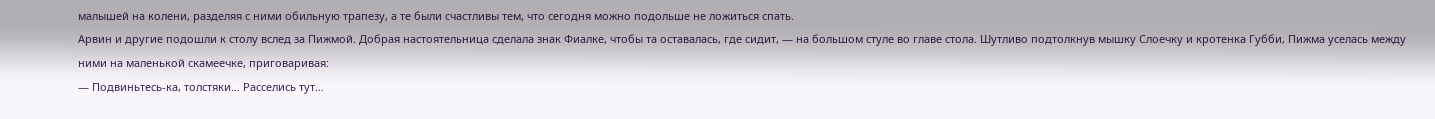малышей на колени, разделяя с ними обильную трапезу, а те были счастливы тем, что сегодня можно подольше не ложиться спать.
Арвин и другие подошли к столу вслед за Пижмой. Добрая настоятельница сделала знак Фиалке, чтобы та оставалась, где сидит, — на большом стуле во главе стола. Шутливо подтолкнув мышку Слоечку и кротенка Губби, Пижма уселась между ними на маленькой скамеечке, приговаривая:
— Подвиньтесь-ка, толстяки… Расселись тут…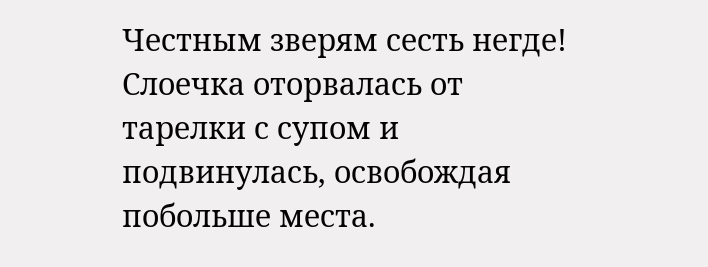Честным зверям сесть негде!
Слоечка оторвалась от тарелки с супом и подвинулась, освобождая побольше места.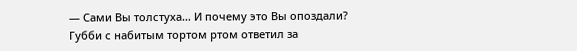— Сами Вы толстуха… И почему это Вы опоздали?
Губби с набитым тортом ртом ответил за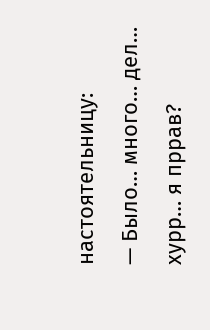настоятельницу:
— Было… много… дел… хурр… я пррав?